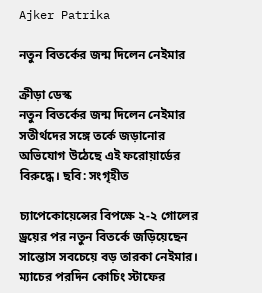Ajker Patrika

নতুন বিতর্কের জন্ম দিলেন নেইমার

ক্রীড়া ডেস্ক
নতুন বিতর্কের জন্ম দিলেন নেইমার
সতীর্থদের সঙ্গে তর্কে জড়ানোর অভিযোগ উঠেছে এই ফরোয়ার্ডের বিরুদ্ধে। ছবি: সংগৃহীত

চ্যাপেকোয়েন্সের বিপক্ষে ২-২ গোলের ড্রয়ের পর নতুন বিতর্কে জড়িয়েছেন সান্তোস সবচেয়ে বড় তারকা নেইমার। ম্যাচের পরদিন কোচিং স্টাফের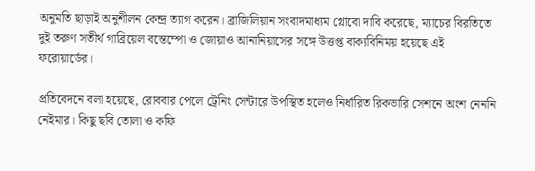অনুমতি ছাড়াই অনুশীলন কেন্দ্র ত্যাগ করেন। ব্রাজিলিয়ান সংবাদমাধ্যম গ্লোবো দাবি করেছে, ম্যাচের বিরতিতে দুই তরুণ সতীর্থ গাব্রিয়েল বন্তেম্পো ও জোয়াও আনানিয়াসের সঙ্গে উত্তপ্ত বাক্যবিনিময় হয়েছে এই ফরোয়ার্ডের।

প্রতিবেদনে বলা হয়েছে, রোববার পেলে ট্রেনিং সেন্টারে উপস্থিত হলেও নির্ধারিত রিকভারি সেশনে অংশ নেননি নেইমার। কিছু ছবি তোলা ও কফি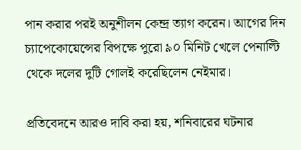পান করার পরই অনুশীলন কেন্দ্র ত্যাগ করেন। আগের দিন চ্যাপেকোয়েন্সের বিপক্ষে পুরো ৯০ মিনিট খেলে পেনাল্টি থেকে দলের দুটি গোলই করেছিলেন নেইমার।

প্রতিবেদনে আরও দাবি করা হয়, শনিবারের ঘটনার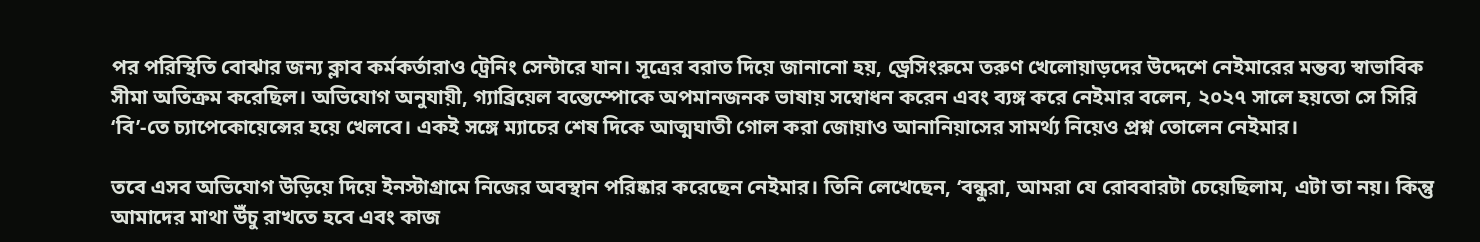পর পরিস্থিতি বোঝার জন্য ক্লাব কর্মকর্তারাও ট্রেনিং সেন্টারে যান। সূত্রের বরাত দিয়ে জানানো হয়, ড্রেসিংরুমে তরুণ খেলোয়াড়দের উদ্দেশে নেইমারের মন্তব্য স্বাভাবিক সীমা অতিক্রম করেছিল। অভিযোগ অনুযায়ী, গ্যাব্রিয়েল বন্তেম্পোকে অপমানজনক ভাষায় সম্বোধন করেন এবং ব্যঙ্গ করে নেইমার বলেন, ২০২৭ সালে হয়তো সে সিরি ‘বি’-তে চ্যাপেকোয়েন্সের হয়ে খেলবে। একই সঙ্গে ম্যাচের শেষ দিকে আত্মঘাতী গোল করা জোয়াও আনানিয়াসের সামর্থ্য নিয়েও প্রশ্ন তোলেন নেইমার।

তবে এসব অভিযোগ উড়িয়ে দিয়ে ইনস্টাগ্রামে নিজের অবস্থান পরিষ্কার করেছেন নেইমার। তিনি লেখেছেন, ‘বন্ধুরা, আমরা যে রোববারটা চেয়েছিলাম, এটা তা নয়। কিন্তু আমাদের মাথা উঁচু রাখতে হবে এবং কাজ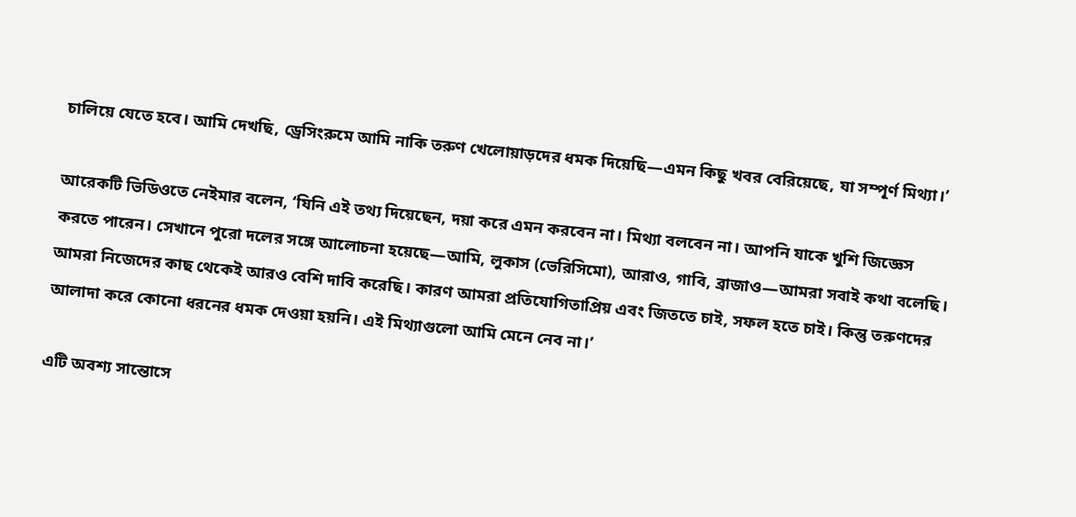চালিয়ে যেতে হবে। আমি দেখছি, ড্রেসিংরুমে আমি নাকি তরুণ খেলোয়াড়দের ধমক দিয়েছি—এমন কিছু খবর বেরিয়েছে, যা সম্পূর্ণ মিথ্যা।’

আরেকটি ভিডিওতে নেইমার বলেন, ‘যিনি এই তথ্য দিয়েছেন, দয়া করে এমন করবেন না। মিথ্যা বলবেন না। আপনি যাকে খুশি জিজ্ঞেস করতে পারেন। সেখানে পুরো দলের সঙ্গে আলোচনা হয়েছে—আমি, লুকাস (ভেরিসিমো), আরাও, গাবি, ব্রাজাও—আমরা সবাই কথা বলেছি। আমরা নিজেদের কাছ থেকেই আরও বেশি দাবি করেছি। কারণ আমরা প্রতিযোগিতাপ্রিয় এবং জিততে চাই, সফল হতে চাই। কিন্তু তরুণদের আলাদা করে কোনো ধরনের ধমক দেওয়া হয়নি। এই মিথ্যাগুলো আমি মেনে নেব না।’

এটি অবশ্য সান্তোসে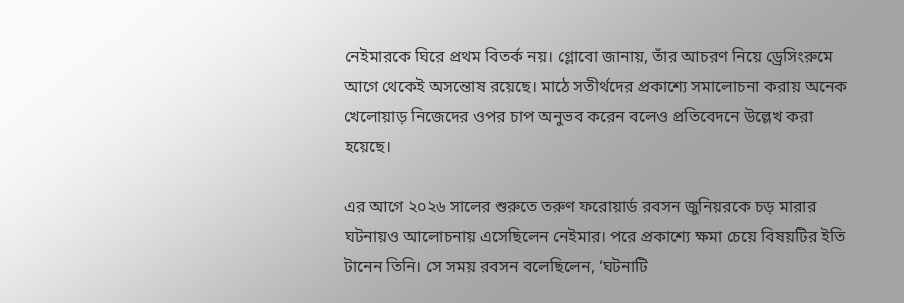নেইমারকে ঘিরে প্রথম বিতর্ক নয়। গ্লোবো জানায়, তাঁর আচরণ নিয়ে ড্রেসিংরুমে আগে থেকেই অসন্তোষ রয়েছে। মাঠে সতীর্থদের প্রকাশ্যে সমালোচনা করায় অনেক খেলোয়াড় নিজেদের ওপর চাপ অনুভব করেন বলেও প্রতিবেদনে উল্লেখ করা হয়েছে।

এর আগে ২০২৬ সালের শুরুতে তরুণ ফরোয়ার্ড রবসন জুনিয়রকে চড় মারার ঘটনায়ও আলোচনায় এসেছিলেন নেইমার। পরে প্রকাশ্যে ক্ষমা চেয়ে বিষয়টির ইতি টানেন তিনি। সে সময় রবসন বলেছিলেন, ‘ঘটনাটি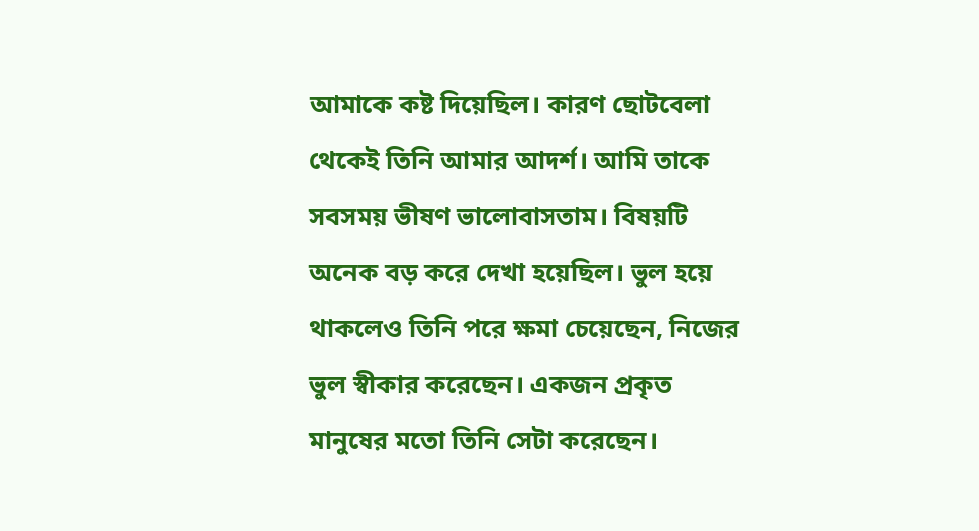আমাকে কষ্ট দিয়েছিল। কারণ ছোটবেলা থেকেই তিনি আমার আদর্শ। আমি তাকে সবসময় ভীষণ ভালোবাসতাম। বিষয়টি অনেক বড় করে দেখা হয়েছিল। ভুল হয়ে থাকলেও তিনি পরে ক্ষমা চেয়েছেন, নিজের ভুল স্বীকার করেছেন। একজন প্রকৃত মানুষের মতো তিনি সেটা করেছেন।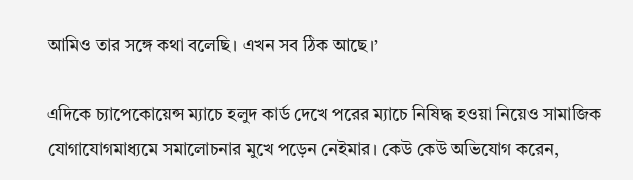আমিও তার সঙ্গে কথা বলেছি। এখন সব ঠিক আছে।’

এদিকে চ্যাপেকোয়েন্স ম্যাচে হলুদ কার্ড দেখে পরের ম্যাচে নিষিদ্ধ হওয়া নিয়েও সামাজিক যোগাযোগমাধ্যমে সমালোচনার মুখে পড়েন নেইমার। কেউ কেউ অভিযোগ করেন,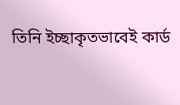তিনি ইচ্ছাকৃতভাবেই কার্ড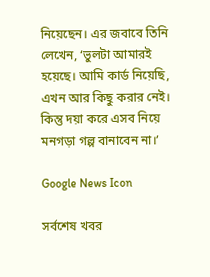নিয়েছেন। এর জবাবে তিনি লেখেন, ‘ভুলটা আমারই হয়েছে। আমি কার্ড নিয়েছি, এখন আর কিছু করার নেই। কিন্তু দয়া করে এসব নিয়ে মনগড়া গল্প বানাবেন না।’

Google News Icon

সর্বশেষ খবর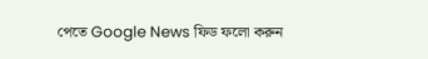পেতে Google News ফিড ফলো করুন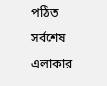পঠিত
সর্বশেষ
এলাকার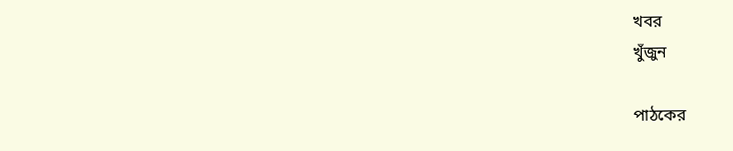খবর
খুঁজুন

পাঠকের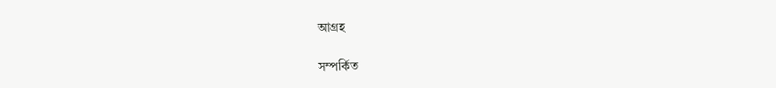আগ্রহ

সম্পর্কিত